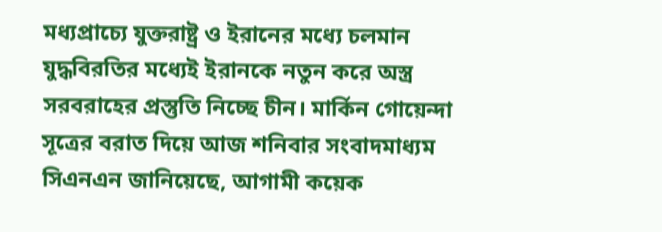মধ্যপ্রাচ্যে যুক্তরাষ্ট্র ও ইরানের মধ্যে চলমান যুদ্ধবিরতির মধ্যেই ইরানকে নতুন করে অস্ত্র সরবরাহের প্রস্তুতি নিচ্ছে চীন। মার্কিন গোয়েন্দা সূত্রের বরাত দিয়ে আজ শনিবার সংবাদমাধ্যম সিএনএন জানিয়েছে, আগামী কয়েক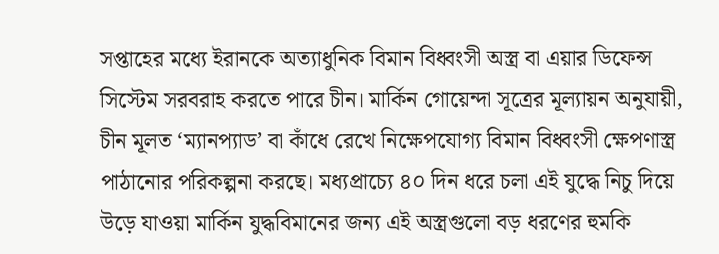সপ্তাহের মধ্যে ইরানকে অত্যাধুনিক বিমান বিধ্বংসী অস্ত্র বা এয়ার ডিফেন্স সিস্টেম সরবরাহ করতে পারে চীন। মার্কিন গোয়েন্দা সূত্রের মূল্যায়ন অনুযায়ী, চীন মূলত ‘ম্যানপ্যাড’ বা কাঁধে রেখে নিক্ষেপযোগ্য বিমান বিধ্বংসী ক্ষেপণাস্ত্র পাঠানোর পরিকল্পনা করছে। মধ্যপ্রাচ্যে ৪০ দিন ধরে চলা এই যুদ্ধে নিচু দিয়ে উড়ে যাওয়া মার্কিন যুদ্ধবিমানের জন্য এই অস্ত্রগুলো বড় ধরণের হুমকি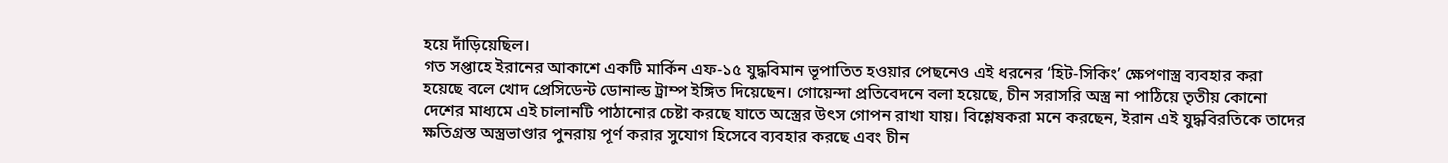হয়ে দাঁড়িয়েছিল।
গত সপ্তাহে ইরানের আকাশে একটি মার্কিন এফ-১৫ যুদ্ধবিমান ভূপাতিত হওয়ার পেছনেও এই ধরনের ‘হিট-সিকিং’ ক্ষেপণাস্ত্র ব্যবহার করা হয়েছে বলে খোদ প্রেসিডেন্ট ডোনাল্ড ট্রাম্প ইঙ্গিত দিয়েছেন। গোয়েন্দা প্রতিবেদনে বলা হয়েছে, চীন সরাসরি অস্ত্র না পাঠিয়ে তৃতীয় কোনো দেশের মাধ্যমে এই চালানটি পাঠানোর চেষ্টা করছে যাতে অস্ত্রের উৎস গোপন রাখা যায়। বিশ্লেষকরা মনে করছেন, ইরান এই যুদ্ধবিরতিকে তাদের ক্ষতিগ্রস্ত অস্ত্রভাণ্ডার পুনরায় পূর্ণ করার সুযোগ হিসেবে ব্যবহার করছে এবং চীন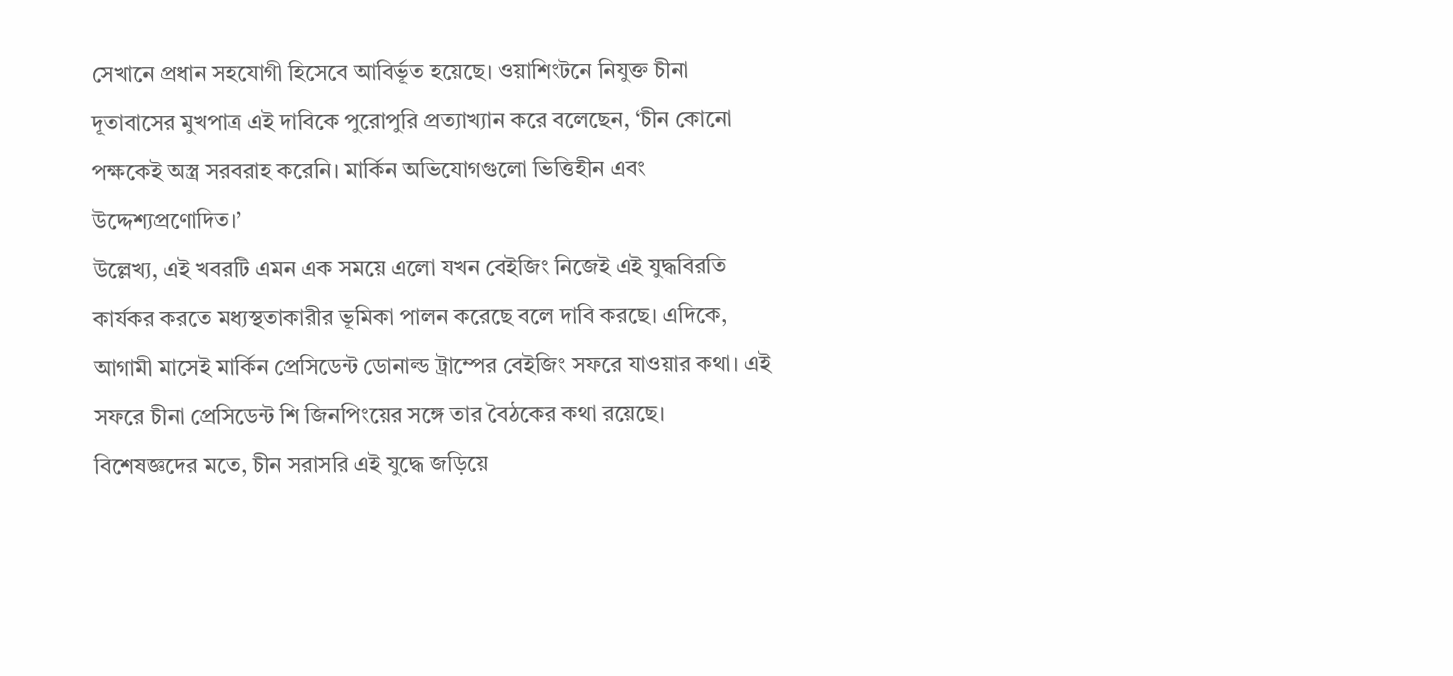সেখানে প্রধান সহযোগী হিসেবে আবির্ভূত হয়েছে। ওয়াশিংটনে নিযুক্ত চীনা দূতাবাসের মুখপাত্র এই দাবিকে পুরোপুরি প্রত্যাখ্যান করে বলেছেন, ‘চীন কোনো পক্ষকেই অস্ত্র সরবরাহ করেনি। মার্কিন অভিযোগগুলো ভিত্তিহীন এবং উদ্দেশ্যপ্রণোদিত।’
উল্লেখ্য, এই খবরটি এমন এক সময়ে এলো যখন বেইজিং নিজেই এই যুদ্ধবিরতি কার্যকর করতে মধ্যস্থতাকারীর ভূমিকা পালন করেছে বলে দাবি করছে। এদিকে, আগামী মাসেই মার্কিন প্রেসিডেন্ট ডোনাল্ড ট্রাম্পের বেইজিং সফরে যাওয়ার কথা। এই সফরে চীনা প্রেসিডেন্ট শি জিনপিংয়ের সঙ্গে তার বৈঠকের কথা রয়েছে।
বিশেষজ্ঞদের মতে, চীন সরাসরি এই যুদ্ধে জড়িয়ে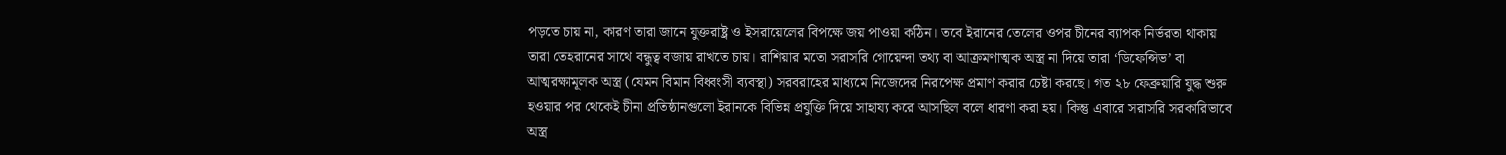পড়তে চায় না, কারণ তারা জানে যুক্তরাষ্ট্র ও ইসরায়েলের বিপক্ষে জয় পাওয়া কঠিন। তবে ইরানের তেলের ওপর চীনের ব্যাপক নির্ভরতা থাকায় তারা তেহরানের সাথে বন্ধুত্ব বজায় রাখতে চায়। রাশিয়ার মতো সরাসরি গোয়েন্দা তথ্য বা আক্রমণাত্মক অস্ত্র না দিয়ে তারা ‘ডিফেন্সিভ’ বা আত্মরক্ষামূলক অস্ত্র (যেমন বিমান বিধ্বংসী ব্যবস্থা) সরবরাহের মাধ্যমে নিজেদের নিরপেক্ষ প্রমাণ করার চেষ্টা করছে। গত ২৮ ফেব্রুয়ারি যুদ্ধ শুরু হওয়ার পর থেকেই চীনা প্রতিষ্ঠানগুলো ইরানকে বিভিন্ন প্রযুক্তি দিয়ে সাহায্য করে আসছিল বলে ধারণা করা হয়। কিন্তু এবারে সরাসরি সরকারিভাবে অস্ত্র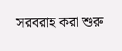সরবরাহ করা শুরু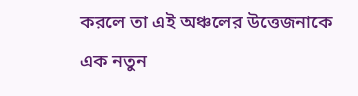করলে তা এই অঞ্চলের উত্তেজনাকে এক নতুন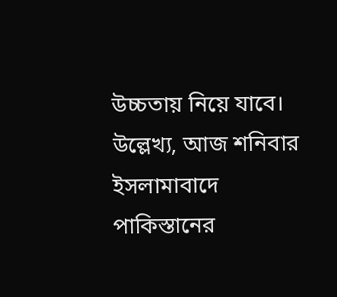উচ্চতায় নিয়ে যাবে। উল্লেখ্য, আজ শনিবার ইসলামাবাদে পাকিস্তানের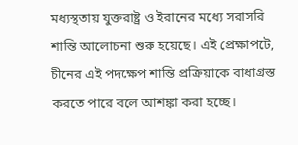মধ্যস্থতায় যুক্তরাষ্ট্র ও ইরানের মধ্যে সরাসরি শান্তি আলোচনা শুরু হয়েছে। এই প্রেক্ষাপটে, চীনের এই পদক্ষেপ শান্তি প্রক্রিয়াকে বাধাগ্রস্ত করতে পারে বলে আশঙ্কা করা হচ্ছে।